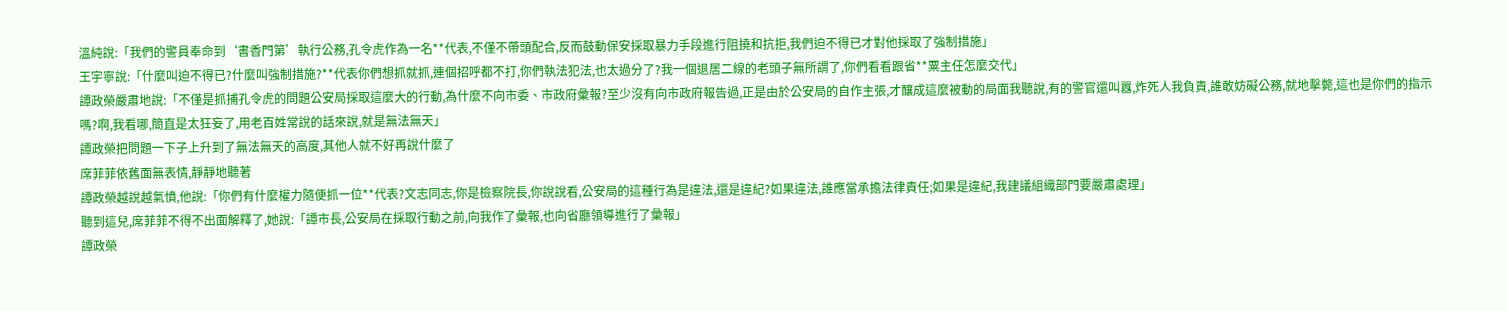溫純說:「我們的警員奉命到‘書香門第’執行公務,孔令虎作為一名**代表,不僅不帶頭配合,反而鼓動保安採取暴力手段進行阻撓和抗拒,我們迫不得已才對他採取了強制措施」
王宇寧說:「什麼叫迫不得已?什麼叫強制措施?**代表你們想抓就抓,連個招呼都不打,你們執法犯法,也太過分了?我一個退居二線的老頭子無所謂了,你們看看跟省**粟主任怎麼交代」
譚政榮嚴肅地說:「不僅是抓捕孔令虎的問題公安局採取這麼大的行動,為什麼不向市委、市政府彙報?至少沒有向市政府報告過,正是由於公安局的自作主張,才釀成這麼被動的局面我聽說,有的警官還叫囂,炸死人我負責,誰敢妨礙公務,就地擊斃,這也是你們的指示嗎?啊,我看哪,簡直是太狂妄了,用老百姓常說的話來說,就是無法無天」
譚政榮把問題一下子上升到了無法無天的高度,其他人就不好再說什麼了
席菲菲依舊面無表情,靜靜地聽著
譚政榮越說越氣憤,他說:「你們有什麼權力隨便抓一位**代表?文志同志,你是檢察院長,你說說看,公安局的這種行為是違法,還是違紀?如果違法,誰應當承擔法律責任;如果是違紀,我建議組織部門要嚴肅處理」
聽到這兒,席菲菲不得不出面解釋了,她說:「譚市長,公安局在採取行動之前,向我作了彙報,也向省廳領導進行了彙報」
譚政榮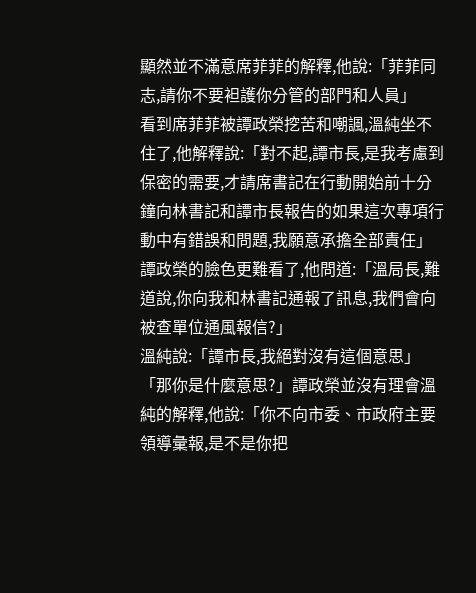顯然並不滿意席菲菲的解釋,他說:「菲菲同志,請你不要袒護你分管的部門和人員」
看到席菲菲被譚政榮挖苦和嘲諷,溫純坐不住了,他解釋說:「對不起,譚市長,是我考慮到保密的需要,才請席書記在行動開始前十分鐘向林書記和譚市長報告的如果這次專項行動中有錯誤和問題,我願意承擔全部責任」
譚政榮的臉色更難看了,他問道:「溫局長,難道說,你向我和林書記通報了訊息,我們會向被查單位通風報信?」
溫純說:「譚市長,我絕對沒有這個意思」
「那你是什麼意思?」譚政榮並沒有理會溫純的解釋,他說:「你不向市委、市政府主要領導彙報,是不是你把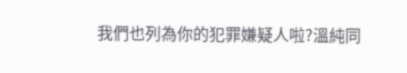我們也列為你的犯罪嫌疑人啦?溫純同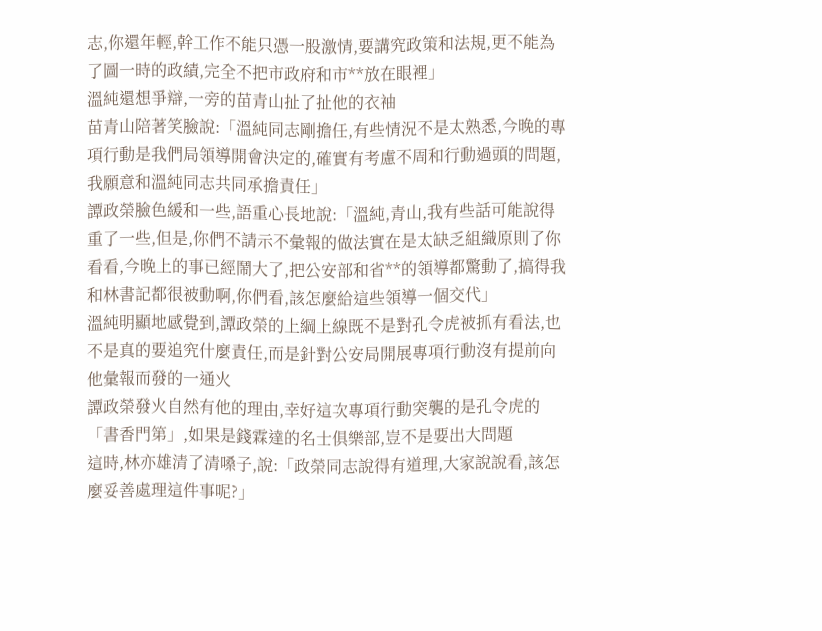志,你還年輕,幹工作不能只憑一股激情,要講究政策和法規,更不能為了圖一時的政績,完全不把市政府和市**放在眼裡」
溫純還想爭辯,一旁的苗青山扯了扯他的衣袖
苗青山陪著笑臉說:「溫純同志剛擔任,有些情況不是太熟悉,今晚的專項行動是我們局領導開會決定的,確實有考慮不周和行動過頭的問題,我願意和溫純同志共同承擔責任」
譚政榮臉色緩和一些,語重心長地說:「溫純,青山,我有些話可能說得重了一些,但是,你們不請示不彙報的做法實在是太缺乏組織原則了你看看,今晚上的事已經鬧大了,把公安部和省**的領導都驚動了,搞得我和林書記都很被動啊,你們看,該怎麼給這些領導一個交代」
溫純明顯地感覺到,譚政榮的上綱上線既不是對孔令虎被抓有看法,也不是真的要追究什麼責任,而是針對公安局開展專項行動沒有提前向他彙報而發的一通火
譚政榮發火自然有他的理由,幸好這次專項行動突襲的是孔令虎的「書香門第」,如果是錢霖達的名士俱樂部,豈不是要出大問題
這時,林亦雄清了清嗓子,說:「政榮同志說得有道理,大家說說看,該怎麼妥善處理這件事呢?」